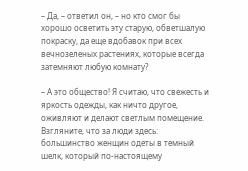– Да, – ответил он, – но кто смог бы хорошо осветить эту старую, обветшалую покраску, да еще вдобавок при всех вечнозеленых растениях, которые всегда затемняют любую комнату?

– А это общество! Я считаю, что свежесть и яркость одежды, как ничто другое, оживляют и делают светлым помещение. Взгляните, что за люди здесь: большинство женщин одеты в темный шелк, который по-настоящему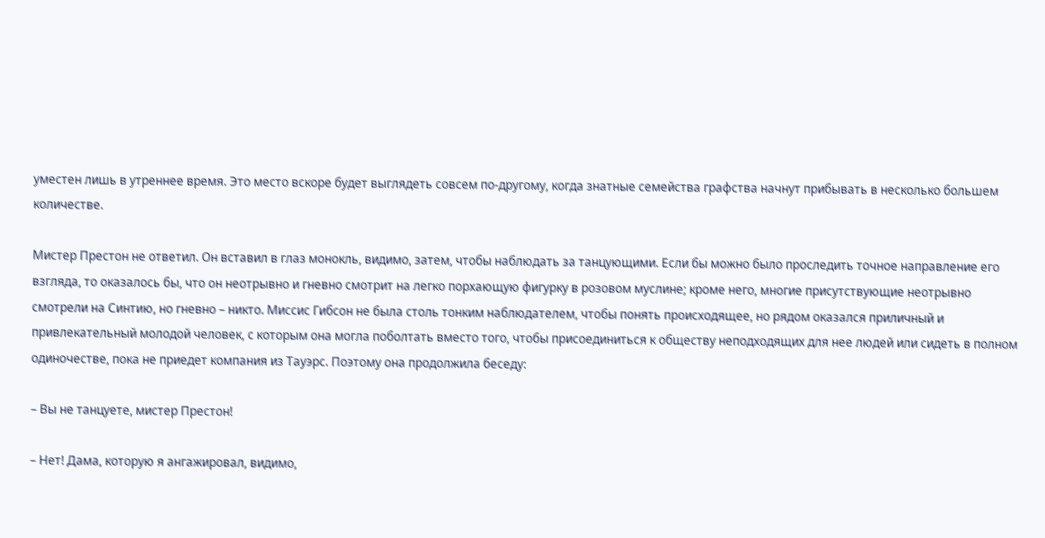уместен лишь в утреннее время. Это место вскоре будет выглядеть совсем по-другому, когда знатные семейства графства начнут прибывать в несколько большем количестве.

Мистер Престон не ответил. Он вставил в глаз монокль, видимо, затем, чтобы наблюдать за танцующими. Если бы можно было проследить точное направление его взгляда, то оказалось бы, что он неотрывно и гневно смотрит на легко порхающую фигурку в розовом муслине; кроме него, многие присутствующие неотрывно смотрели на Синтию, но гневно – никто. Миссис Гибсон не была столь тонким наблюдателем, чтобы понять происходящее, но рядом оказался приличный и привлекательный молодой человек, с которым она могла поболтать вместо того, чтобы присоединиться к обществу неподходящих для нее людей или сидеть в полном одиночестве, пока не приедет компания из Тауэрс. Поэтому она продолжила беседу:

– Вы не танцуете, мистер Престон!

– Нет! Дама, которую я ангажировал, видимо,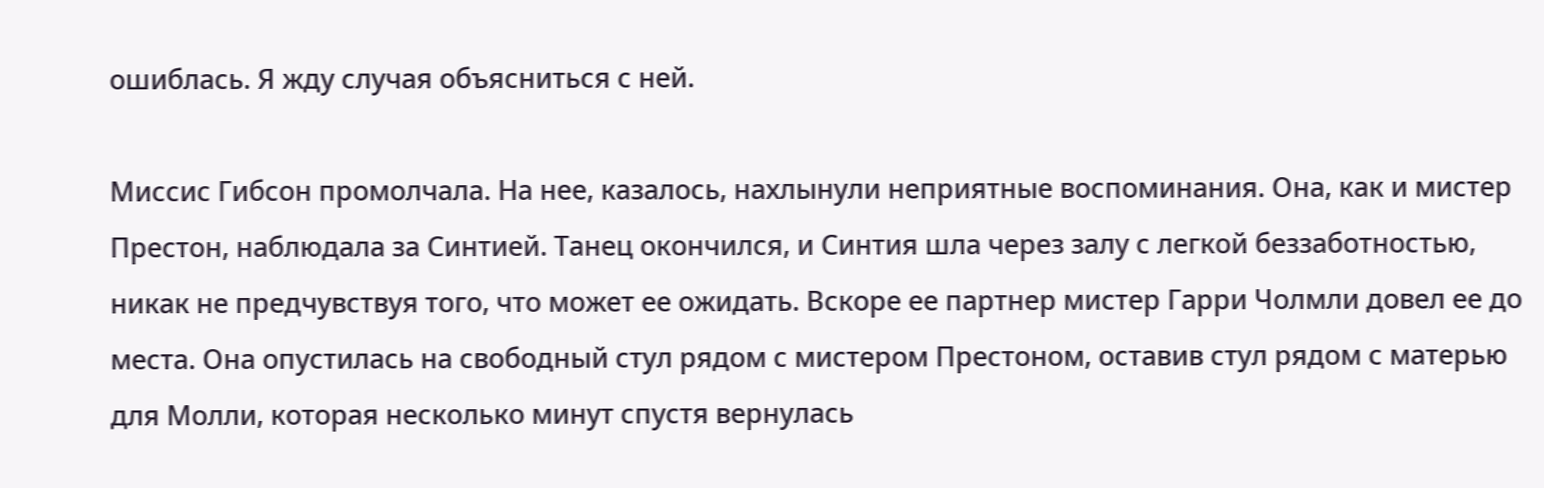ошиблась. Я жду случая объясниться с ней.

Миссис Гибсон промолчала. На нее, казалось, нахлынули неприятные воспоминания. Она, как и мистер Престон, наблюдала за Синтией. Танец окончился, и Синтия шла через залу с легкой беззаботностью, никак не предчувствуя того, что может ее ожидать. Вскоре ее партнер мистер Гарри Чолмли довел ее до места. Она опустилась на свободный стул рядом с мистером Престоном, оставив стул рядом с матерью для Молли, которая несколько минут спустя вернулась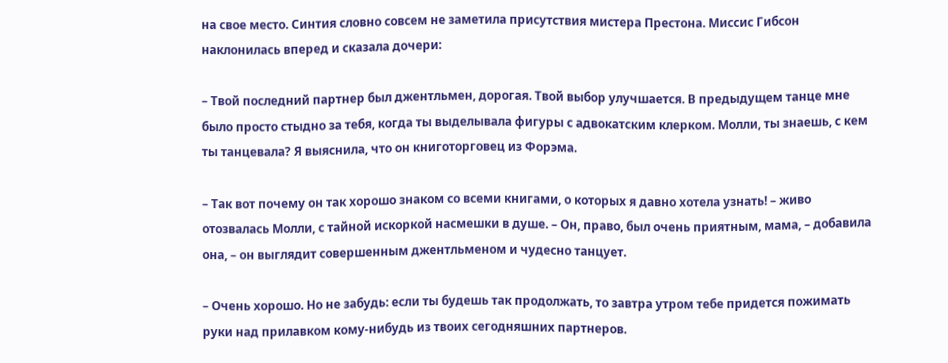на свое место. Синтия словно совсем не заметила присутствия мистера Престона. Миссис Гибсон наклонилась вперед и сказала дочери:

– Твой последний партнер был джентльмен, дорогая. Твой выбор улучшается. В предыдущем танце мне было просто стыдно за тебя, когда ты выделывала фигуры с адвокатским клерком. Молли, ты знаешь, с кем ты танцевала? Я выяснила, что он книготорговец из Форэма.

– Так вот почему он так хорошо знаком со всеми книгами, о которых я давно хотела узнать! – живо отозвалась Молли, с тайной искоркой насмешки в душе. – Он, право, был очень приятным, мама, – добавила она, – он выглядит совершенным джентльменом и чудесно танцует.

– Очень хорошо. Но не забудь: если ты будешь так продолжать, то завтра утром тебе придется пожимать руки над прилавком кому-нибудь из твоих сегодняшних партнеров.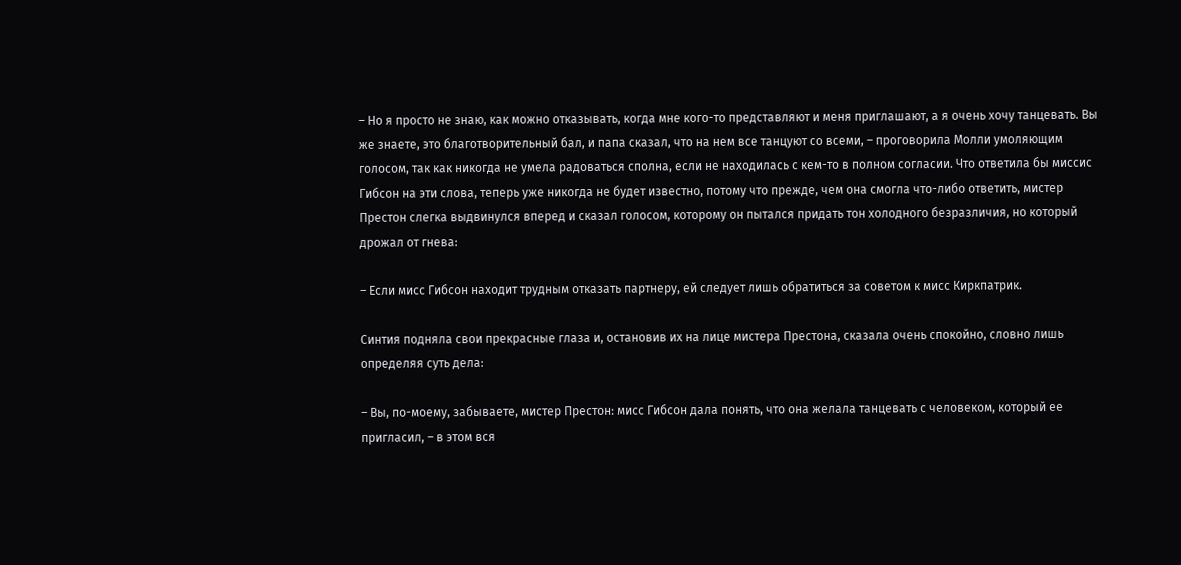– Но я просто не знаю, как можно отказывать, когда мне кого-то представляют и меня приглашают, а я очень хочу танцевать. Вы же знаете, это благотворительный бал, и папа сказал, что на нем все танцуют со всеми, – проговорила Молли умоляющим голосом, так как никогда не умела радоваться сполна, если не находилась с кем-то в полном согласии. Что ответила бы миссис Гибсон на эти слова, теперь уже никогда не будет известно, потому что прежде, чем она смогла что-либо ответить, мистер Престон слегка выдвинулся вперед и сказал голосом, которому он пытался придать тон холодного безразличия, но который дрожал от гнева:

– Если мисс Гибсон находит трудным отказать партнеру, ей следует лишь обратиться за советом к мисс Киркпатрик.

Синтия подняла свои прекрасные глаза и, остановив их на лице мистера Престона, сказала очень спокойно, словно лишь определяя суть дела:

– Вы, по-моему, забываете, мистер Престон: мисс Гибсон дала понять, что она желала танцевать с человеком, который ее пригласил, – в этом вся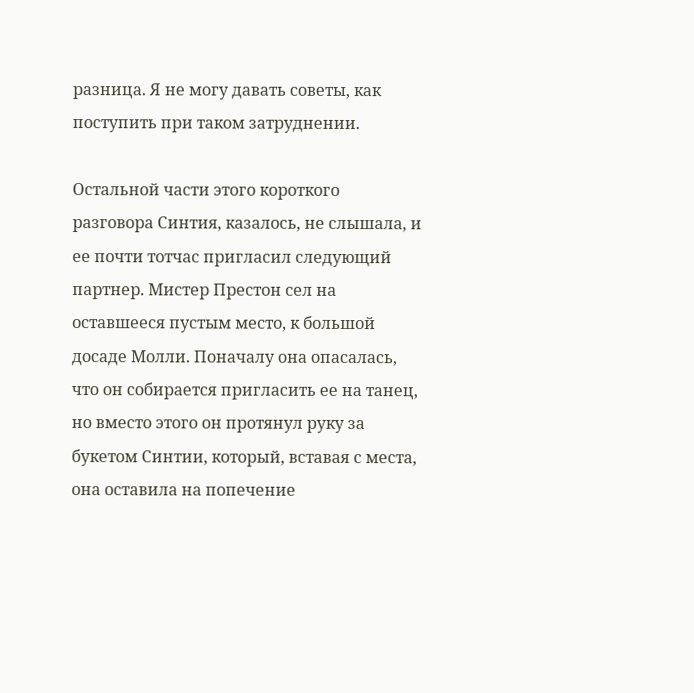разница. Я не могу давать советы, как поступить при таком затруднении.

Остальной части этого короткого разговора Синтия, казалось, не слышала, и ее почти тотчас пригласил следующий партнер. Мистер Престон сел на оставшееся пустым место, к большой досаде Молли. Поначалу она опасалась, что он собирается пригласить ее на танец, но вместо этого он протянул руку за букетом Синтии, который, вставая с места, она оставила на попечение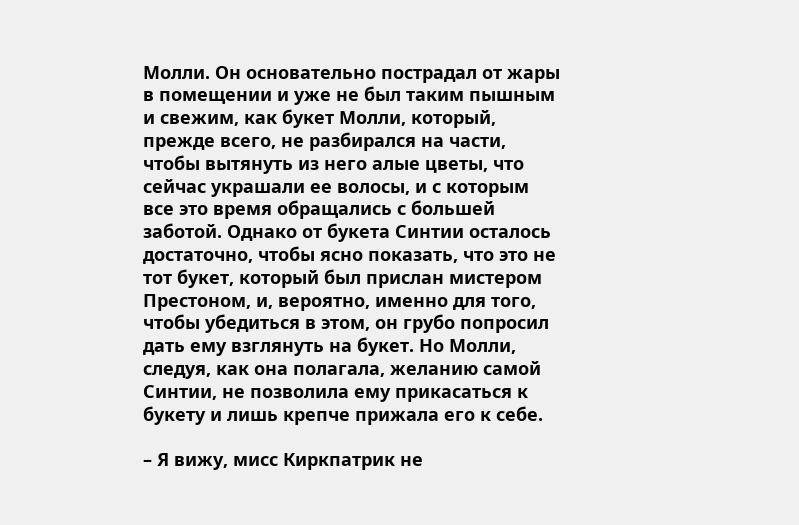Молли. Он основательно пострадал от жары в помещении и уже не был таким пышным и свежим, как букет Молли, который, прежде всего, не разбирался на части, чтобы вытянуть из него алые цветы, что сейчас украшали ее волосы, и с которым все это время обращались с большей заботой. Однако от букета Синтии осталось достаточно, чтобы ясно показать, что это не тот букет, который был прислан мистером Престоном, и, вероятно, именно для того, чтобы убедиться в этом, он грубо попросил дать ему взглянуть на букет. Но Молли, следуя, как она полагала, желанию самой Синтии, не позволила ему прикасаться к букету и лишь крепче прижала его к себе.

– Я вижу, мисс Киркпатрик не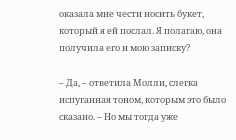оказала мне чести носить букет, который я ей послал. Я полагаю, она получила его и мою записку?

– Да, – ответила Молли, слегка испуганная тоном, которым это было сказано. – Но мы тогда уже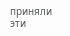приняли эти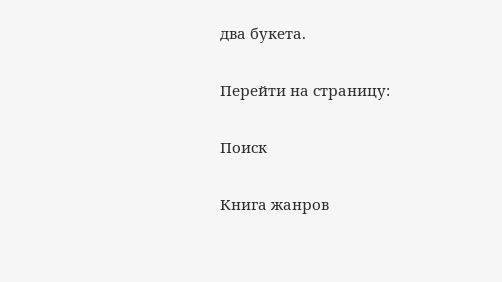два букета.

Перейти на страницу:

Поиск

Книга жанров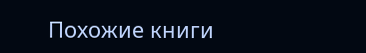Похожие книги